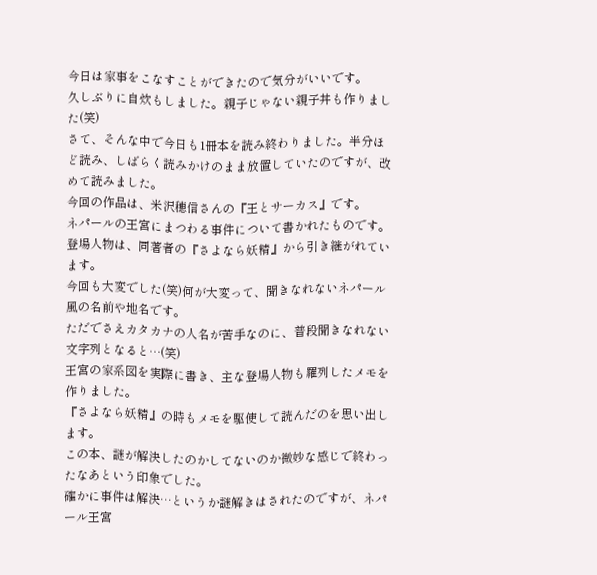今日は家事をこなすことができたので気分がいいです。
久しぶりに自炊もしました。親子じゃない親子丼も作りました(笑)
さて、そんな中で今日も1冊本を読み終わりました。半分ほど読み、しばらく読みかけのまま放置していたのですが、改めて読みました。
今回の作品は、米沢穂信さんの『王とサーカス』です。
ネパールの王宮にまつわる事件について書かれたものです。登場人物は、同著者の『さよなら妖精』から引き継がれています。
今回も大変でした(笑)何が大変って、聞きなれないネパール風の名前や地名です。
ただでさえカタカナの人名が苦手なのに、普段聞きなれない文字列となると…(笑)
王宮の家系図を実際に書き、主な登場人物も羅列したメモを作りました。
『さよなら妖精』の時もメモを駆使して読んだのを思い出します。
この本、謎が解決したのかしてないのか微妙な感じで終わったなあという印象でした。
確かに事件は解決…というか謎解きはされたのですが、ネパール王宮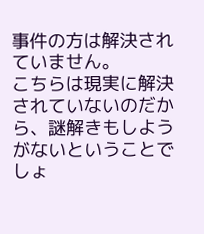事件の方は解決されていません。
こちらは現実に解決されていないのだから、謎解きもしようがないということでしょ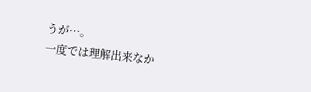うが…。
一度では理解出来なか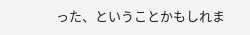った、ということかもしれま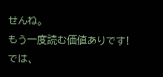せんね。
もう一度読む価値ありです!
では、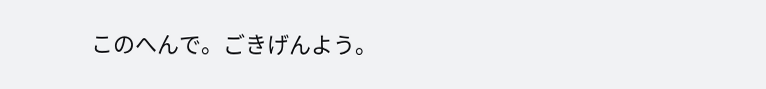このへんで。ごきげんよう。